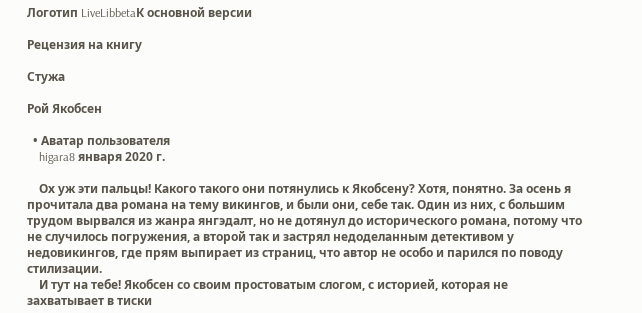Логотип LiveLibbetaК основной версии

Рецензия на книгу

Стужа

Рой Якобсен

  • Аватар пользователя
    higara8 января 2020 г.

    Ох уж эти пальцы! Какого такого они потянулись к Якобсену? Хотя, понятно. За осень я прочитала два романа на тему викингов, и были они, себе так. Один из них, с большим трудом вырвался из жанра янгэдалт, но не дотянул до исторического романа, потому что не случилось погружения, а второй так и застрял недоделанным детективом у недовикингов, где прям выпирает из страниц, что автор не особо и парился по поводу стилизации.
    И тут на тебе! Якобсен со своим простоватым слогом, с историей, которая не захватывает в тиски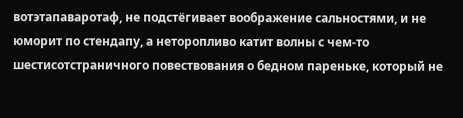вотэтапаваротаф, не подстёгивает воображение сальностями, и не юморит по стендапу, а неторопливо катит волны с чем-то шестисотстраничного повествования о бедном пареньке, который не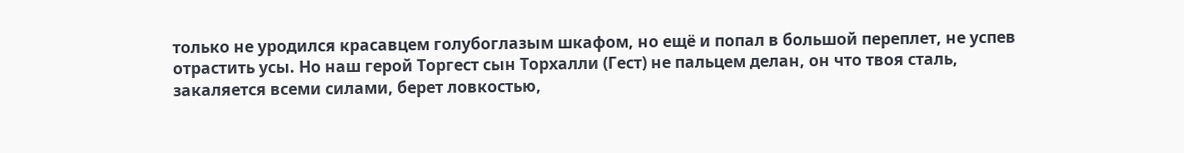только не уродился красавцем голубоглазым шкафом, но ещё и попал в большой переплет, не успев отрастить усы. Но наш герой Торгест сын Торхалли (Гест) не пальцем делан, он что твоя сталь, закаляется всеми силами, берет ловкостью,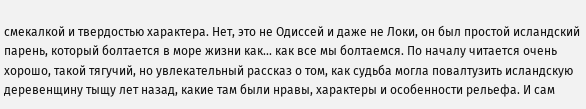смекалкой и твердостью характера. Нет, это не Одиссей и даже не Локи, он был простой исландский парень, который болтается в море жизни как... как все мы болтаемся. По началу читается очень хорошо, такой тягучий, но увлекательный рассказ о том, как судьба могла повалтузить исландскую деревенщину тыщу лет назад, какие там были нравы, характеры и особенности рельефа. И сам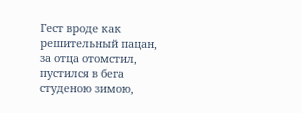Гест вроде как решительный пацан, за отца отомстил, пустился в бега студеною зимою,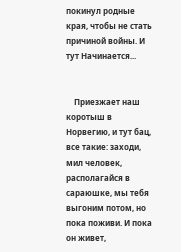покинул родные края, чтобы не стать причиной войны. И тут Начинается...


    Приезжает наш коротыш в Норвегию, и тут бац, все такие: заходи, мил человек, располагайся в сараюшке, мы тебя выгоним потом, но пока поживи. И пока он живет,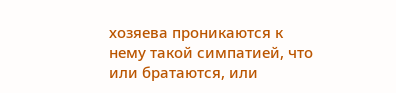хозяева проникаются к нему такой симпатией, что или братаются, или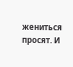жениться просят. И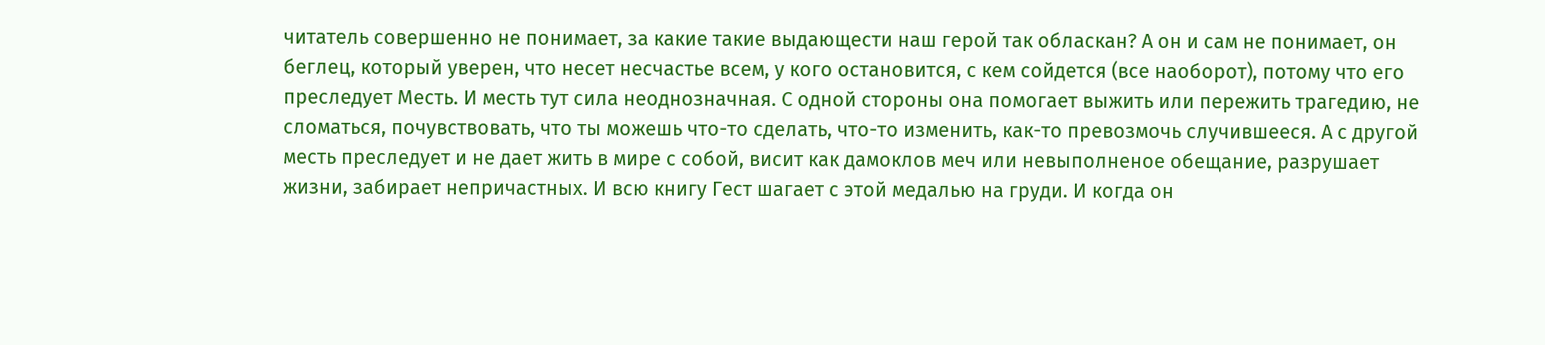читатель совершенно не понимает, за какие такие выдающести наш герой так обласкан? А он и сам не понимает, он беглец, который уверен, что несет несчастье всем, у кого остановится, с кем сойдется (все наоборот), потому что его преследует Месть. И месть тут сила неоднозначная. С одной стороны она помогает выжить или пережить трагедию, не сломаться, почувствовать, что ты можешь что-то сделать, что-то изменить, как-то превозмочь случившееся. А с другой месть преследует и не дает жить в мире с собой, висит как дамоклов меч или невыполненое обещание, разрушает жизни, забирает непричастных. И всю книгу Гест шагает с этой медалью на груди. И когда он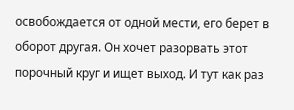освобождается от одной мести, его берет в оборот другая. Он хочет разорвать этот порочный круг и ищет выход. И тут как раз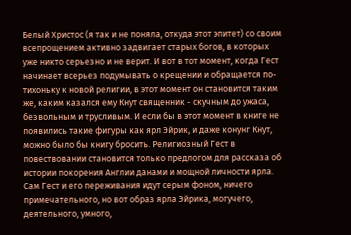Белый Христос (я так и не поняла, откуда этот эпитет) со своим всепрощением активно задвигает старых богов, в которых уже никто серьезно и не верит. И вот в тот момент, когда Гест начинает всерьез подумывать о крещении и обращается по-тихоньку к новой религии, в этот момент он становится таким же, каким казался ему Кнут священник - скучным до ужаса, безвольным и трусливым. И если бы в этот момент в книге не появились такие фигуры как ярл Эйрик, и даже конунг Кнут, можно было бы книгу бросить. Религиозный Гест в повествовании становится только предлогом для рассказа об истории покорения Англии данами и мощной личности ярла. Сам Гест и его переживания идут серым фоном, ничего примечательного, но вот образ ярла Эйрика, могучего, деятельного, умного,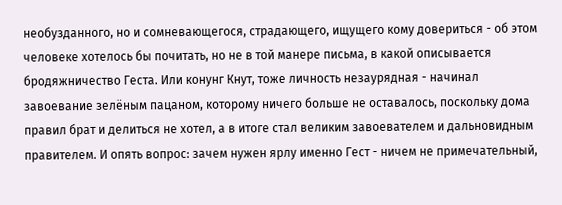необузданного, но и сомневающегося, страдающего, ищущего кому довериться - об этом человеке хотелось бы почитать, но не в той манере письма, в какой описывается бродяжничество Геста. Или конунг Кнут, тоже личность незаурядная - начинал завоевание зелёным пацаном, которому ничего больше не оставалось, поскольку дома правил брат и делиться не хотел, а в итоге стал великим завоевателем и дальновидным правителем. И опять вопрос: зачем нужен ярлу именно Гест - ничем не примечательный,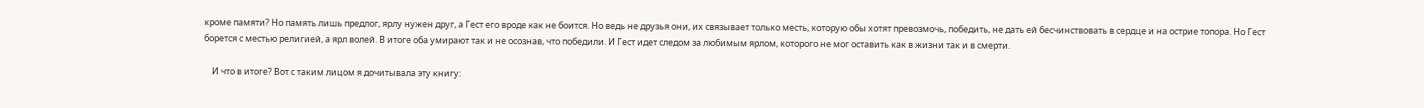кроме памяти? Но память лишь предлог, ярлу нужен друг, а Гест его вроде как не боится. Но ведь не друзья они, их связывает только месть, которую обы хотят превозмочь, победить, не дать ей бесчинствовать в сердце и на острие топора. Но Гест борется с местью религией, а ярл волей. В итоге оба умирают так и не осознав, что победили. И Гест идет следом за любимым ярлом, которого не мог оставить как в жизни так и в смерти.

    И что в итоге? Вот с таким лицом я дочитывала эту книгу: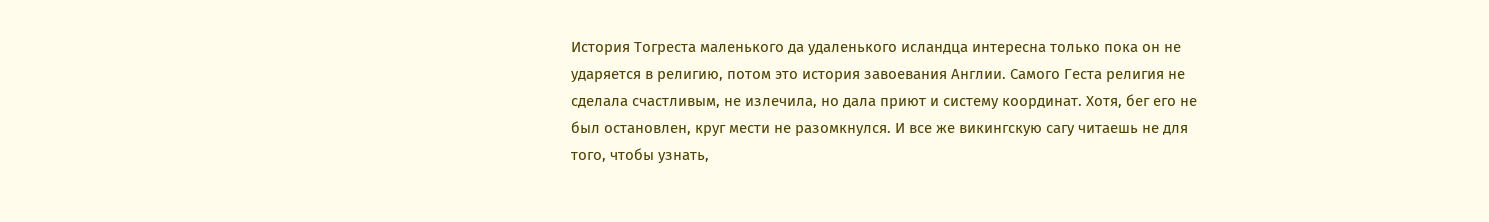История Тогреста маленького да удаленького исландца интересна только пока он не ударяется в религию, потом это история завоевания Англии. Самого Геста религия не сделала счастливым, не излечила, но дала приют и систему координат. Хотя, бег его не был остановлен, круг мести не разомкнулся. И все же викингскую сагу читаешь не для того, чтобы узнать,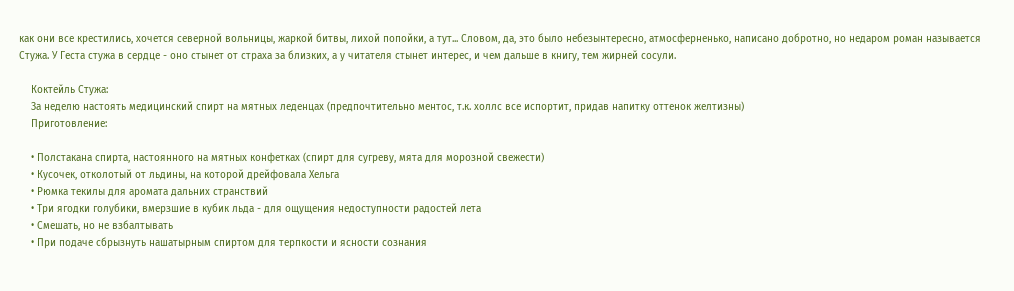как они все крестились, хочется северной вольницы, жаркой битвы, лихой попойки, а тут... Словом, да, это было небезынтересно, атмосферненько, написано добротно, но недаром роман называется Стужа. У Геста стужа в сердце - оно стынет от страха за близких, а у читателя стынет интерес, и чем дальше в книгу, тем жирней сосули.

    Коктейль Стужа:
    За неделю настоять медицинский спирт на мятных леденцах (предпочтительно ментос, т.к. холлс все испортит, придав напитку оттенок желтизны)
    Приготовление:

    • Полстакана спирта, настоянного на мятных конфетках (спирт для сугреву, мята для морозной свежести)
    • Кусочек, отколотый от льдины, на которой дрейфовала Хельга
    • Рюмка текилы для аромата дальних странствий
    • Три ягодки голубики, вмерзшие в кубик льда - для ощущения недоступности радостей лета
    • Смешать, но не взбалтывать
    • При подаче сбрызнуть нашатырным спиртом для терпкости и ясности сознания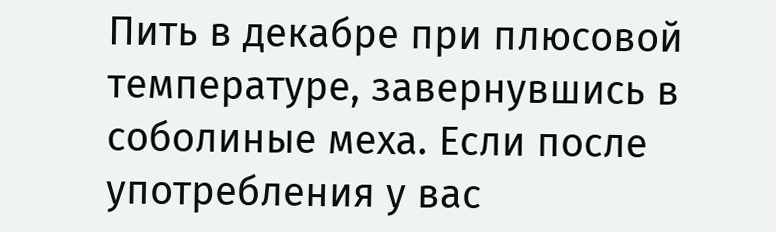Пить в декабре при плюсовой температуре, завернувшись в соболиные меха. Если после употребления у вас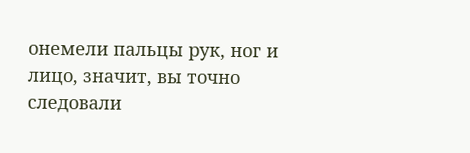онемели пальцы рук, ног и лицо, значит, вы точно следовали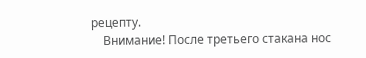рецепту.
    Внимание! После третьего стакана нос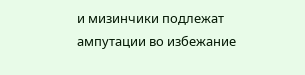и мизинчики подлежат ампутации во избежание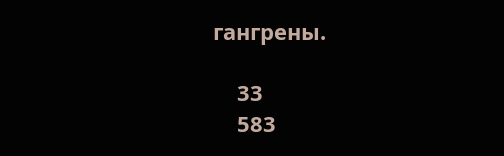гангрены.

    33
    583